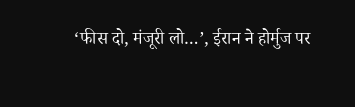‘फीस दो, मंजूरी लो…’, ईरान ने होर्मुज पर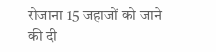रोजाना 15 जहाजों को जाने की दी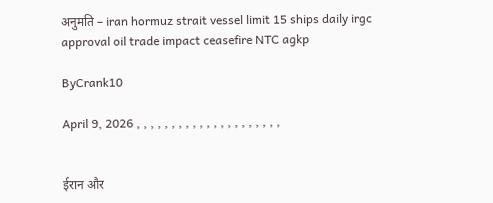अनुमति – iran hormuz strait vessel limit 15 ships daily irgc approval oil trade impact ceasefire NTC agkp

ByCrank10

April 9, 2026 , , , , , , , , , , , , , , , , , , , , ,


ईरान और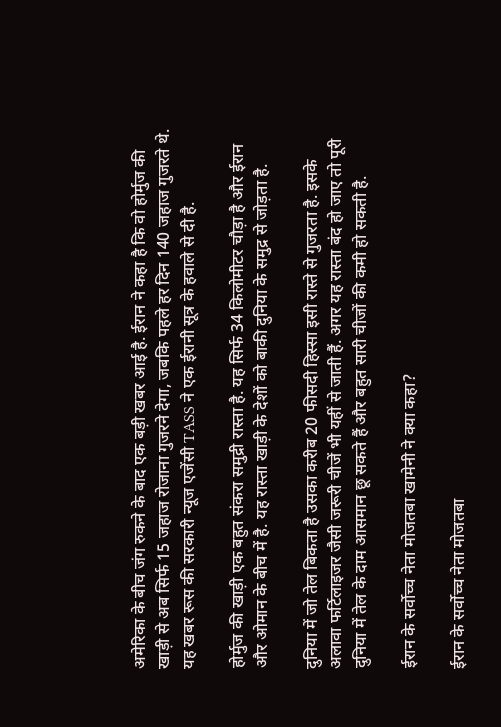अमेरिका के बीच जंग रुकने के बाद एक बड़ी खबर आई है. ईरान ने कहा है कि वो होर्मुज की खाड़ी से अब सिर्फ 15 जहाज रोजाना गुजरने देगा, जबकि पहले हर दिन 140 जहाज गुजरते थे. यह खबर रूस की सरकारी न्यूज एजेंसी TASS ने एक ईरानी सूत्र के हवाले से दी है.

होर्मुज की खाड़ी एक बहुत संकरा समुद्री रास्ता है. यह सिर्फ 34 किलोमीटर चौड़ा है और ईरान और ओमान के बीच में है. यह रास्ता खाड़ी के देशों को बाकी दुनिया के समुद्र से जोड़ता है.

दुनिया में जो तेल बिकता है उसका करीब 20 फीसदी हिस्सा इसी रास्ते से गुजरता है. इसके अलावा फर्टिलाइजर जैसी जरूरी चीजें भी यहीं से जाती हैं. अगर यह रास्ता बंद हो जाए तो पूरी दुनिया में तेल के दाम आसमान छू सकते हैं और बहुत सारी चीजों की कमी हो सकती है.

ईरान के सर्वोच्च नेता मोजतबा खामेनी ने क्या कहा?

ईरान के सर्वोच्च नेता मोजतबा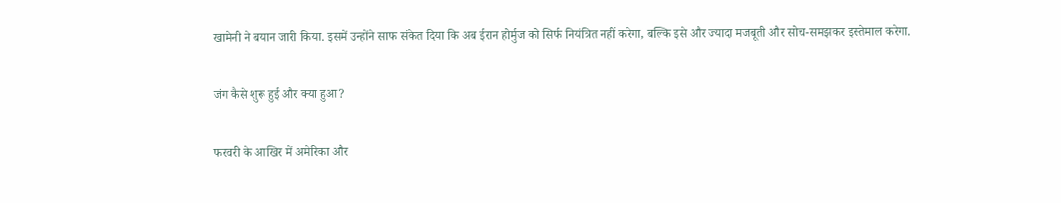खामेनी ने बयान जारी किया. इसमें उन्होंने साफ संकेत दिया कि अब ईरान होर्मुज को सिर्फ नियंत्रित नहीं करेगा, बल्कि इसे और ज्यादा मजबूती और सोच-समझकर इस्तेमाल करेगा.

जंग कैसे शुरू हुई और क्या हुआ?

फरवरी के आखिर में अमेरिका और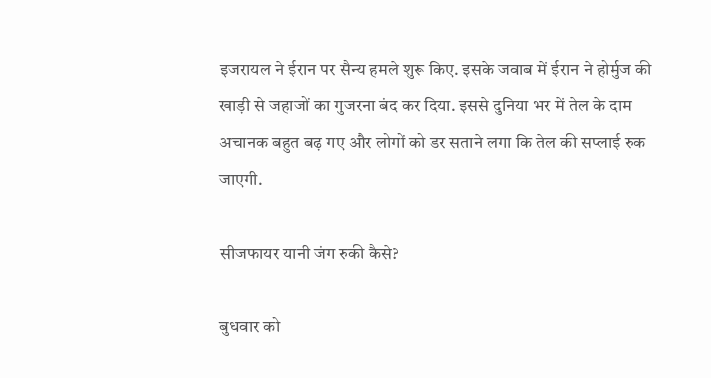इजरायल ने ईरान पर सैन्य हमले शुरू किए. इसके जवाब में ईरान ने होर्मुज की खाड़ी से जहाजों का गुजरना बंद कर दिया. इससे दुनिया भर में तेल के दाम अचानक बहुत बढ़ गए और लोगों को डर सताने लगा कि तेल की सप्लाई रुक जाएगी.

सीजफायर यानी जंग रुकी कैसे?

बुधवार को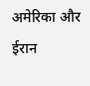अमेरिका और ईरान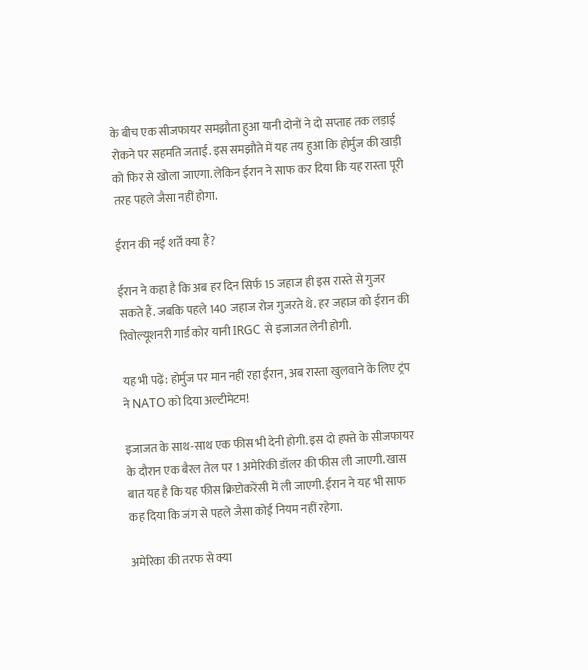के बीच एक सीजफायर समझौता हुआ यानी दोनों ने दो सप्ताह तक लड़ाई रोकने पर सहमति जताई. इस समझौते में यह तय हुआ कि होर्मुज की खाड़ी को फिर से खोला जाएगा. लेकिन ईरान ने साफ कर दिया कि यह रास्ता पूरी तरह पहले जैसा नहीं होगा.

ईरान की नई शर्तें क्या हैं?

ईरान ने कहा है कि अब हर दिन सिर्फ 15 जहाज ही इस रास्ते से गुजर सकते हैं. जबकि पहले 140 जहाज रोज गुजरते थे. हर जहाज को ईरान की रिवोल्यूशनरी गार्ड कोर यानी IRGC से इजाजत लेनी होगी.

यह भी पढ़ें: होर्मुज पर मान नहीं रहा ईरान, अब रास्ता खुलवाने के लिए ट्रंप ने NATO को दिया अल्टीमेटम!

इजाजत के साथ-साथ एक फीस भी देनी होगी. इस दो हफ्ते के सीजफायर के दौरान एक बैरल तेल पर 1 अमेरिकी डॉलर की फीस ली जाएगी. खास बात यह है कि यह फीस क्रिप्टोकरेंसी में ली जाएगी. ईरान ने यह भी साफ कह दिया कि जंग से पहले जैसा कोई नियम नहीं रहेगा.

अमेरिका की तरफ से क्या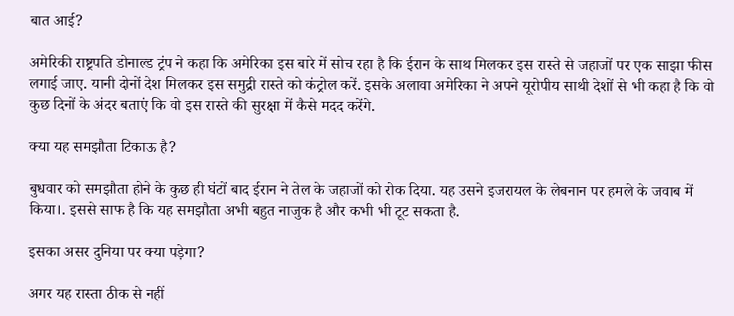बात आई?

अमेरिकी राष्ट्रपति डोनाल्ड ट्रंप ने कहा कि अमेरिका इस बारे में सोच रहा है कि ईरान के साथ मिलकर इस रास्ते से जहाजों पर एक साझा फीस लगाई जाए. यानी दोनों देश मिलकर इस समुद्री रास्ते को कंट्रोल करें. इसके अलावा अमेरिका ने अपने यूरोपीय साथी देशों से भी कहा है कि वो कुछ दिनों के अंदर बताएं कि वो इस रास्ते की सुरक्षा में कैसे मदद करेंगे.

क्या यह समझौता टिकाऊ है?

बुधवार को समझौता होने के कुछ ही घंटों बाद ईरान ने तेल के जहाजों को रोक दिया. यह उसने इजरायल के लेबनान पर हमले के जवाब में किया।. इससे साफ है कि यह समझौता अभी बहुत नाजुक है और कभी भी टूट सकता है.

इसका असर दुनिया पर क्या पड़ेगा?

अगर यह रास्ता ठीक से नहीं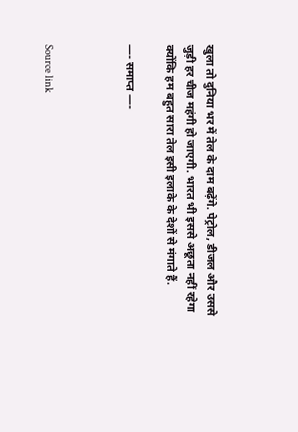खुला तो दुनिया भर में तेल के दाम बढ़ेंगे. पेट्रोल, डीजल और उससे जुड़ी हर चीज महंगी हो जाएगी. भारत भी इससे अछूता नहीं रहेगा क्योंकि हम बहुत सारा तेल इसी इलाके के देशों से मंगाते हैं.

—- समाप्त —-



Source link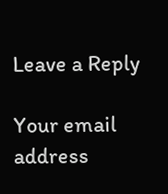Leave a Reply

Your email address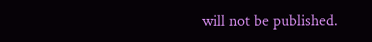will not be published.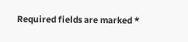Required fields are marked *